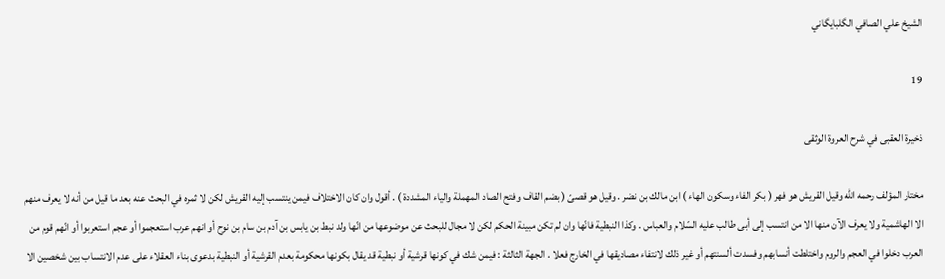الشيخ علي الصافي الگلبايگاني

19

ذخيرة العقبى في شرح العروة الوثقى

مختار المؤلف رحمه اللّه وقيل القريش هو فهر ( بكر الفاء وسكون الهاء ) ابن مالك بن نضر . وقيل هو قصىّ ( بضم القاف وفتح الصاد المهملة والياء المشددة ) . أقول وان كان الاختلاف فيمن ينتسب إليه القريش لكن لا ثمره في البحث عنه بعد ما قيل من أنه لا يعرف منهم الا الهاشمية ولا يعرف الآن منها الا من انتسب إلى أبى طالب عليه السّلام والعباس . وكذا النبطية فانّها وان لم تكن مبينة الحكم لكن لا مجال للبحث عن موضوعها من انّها ولد نبط بن يابس بن آدم بن سام بن نوح أو انهم عرب استعجموا أو عجم استعربوا أو انّهم قوم من العرب دخلوا في العجم والروم واختلطت أنسابهم وفسدت ألسنتهم أو غير ذلك لانتفاء مصاديقها في الخارج فعلا . الجهة الثالثة : فيمن شك في كونها قرشية أو نبطية قد يقال بكونها محكومة بعدم القرشية أو النبطية بدعوى بناء العقلاء على عدم الانتساب بين شخصين الا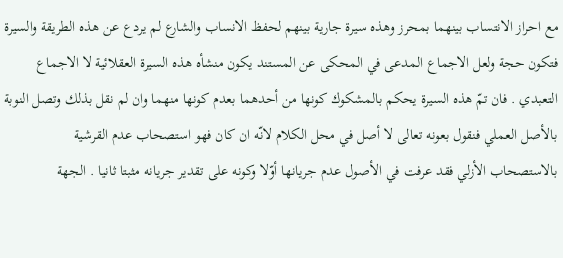مع احراز الانتساب بينهما بمحرز وهذه سيرة جارية بينهم لحفظ الانساب والشارع لم يردع عن هذه الطريقة والسيرة فتكون حجة ولعل الاجماع المدعى في المحكى عن المستند يكون منشأه هذه السيرة العقلائية لا الاجماع التعبدي . فان تمّ هذه السيرة يحكم بالمشكوك كونها من أحدهما بعدم كونها منهما وان لم نقل بذلك وتصل النوبة بالأصل العملي فنقول بعونه تعالى لا أصل في محل الكلام لانّه ان كان فهو استصحاب عدم القرشية بالاستصحاب الأزلي فقد عرفت في الأصول عدم جريانها أوّلا وكونه على تقدير جريانه مثبتا ثانيا . الجهة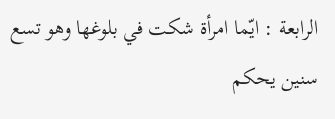الرابعة : ايّما امرأة شكت في بلوغها وهو تسع سنين يحكم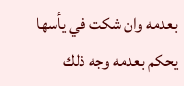بعدمه وان شكت في يأسها يحكم بعدمه وجه ذلك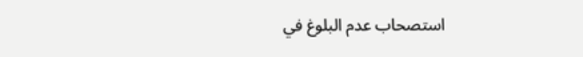استصحاب عدم البلوغ في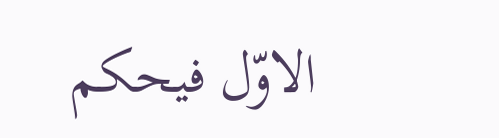الاوّل فيحكم